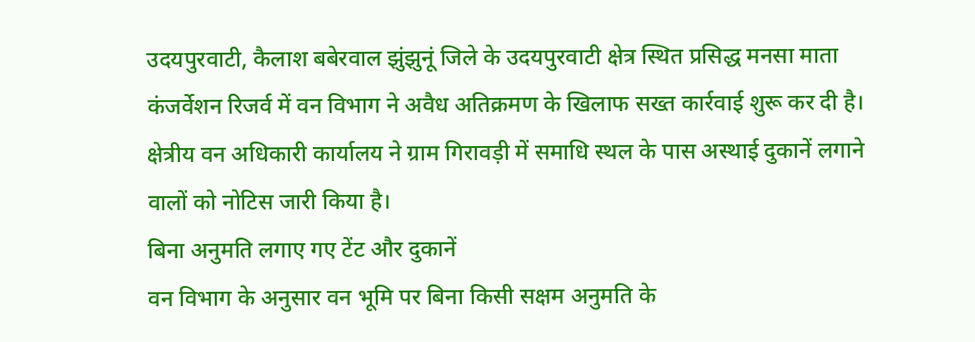उदयपुरवाटी, कैलाश बबेरवाल झुंझुनूं जिले के उदयपुरवाटी क्षेत्र स्थित प्रसिद्ध मनसा माता कंजर्वेशन रिजर्व में वन विभाग ने अवैध अतिक्रमण के खिलाफ सख्त कार्रवाई शुरू कर दी है।
क्षेत्रीय वन अधिकारी कार्यालय ने ग्राम गिरावड़ी में समाधि स्थल के पास अस्थाई दुकानें लगाने वालों को नोटिस जारी किया है।
बिना अनुमति लगाए गए टेंट और दुकानें
वन विभाग के अनुसार वन भूमि पर बिना किसी सक्षम अनुमति के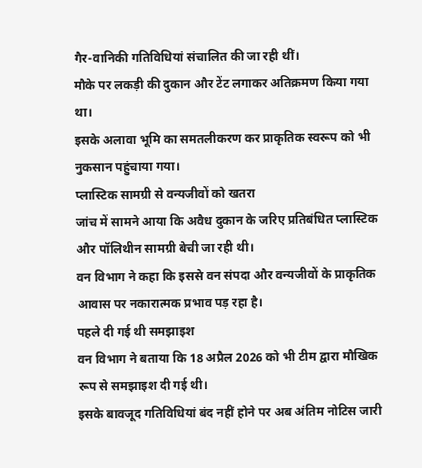गैर-वानिकी गतिविधियां संचालित की जा रही थीं।
मौके पर लकड़ी की दुकान और टेंट लगाकर अतिक्रमण किया गया था।
इसके अलावा भूमि का समतलीकरण कर प्राकृतिक स्वरूप को भी नुकसान पहुंचाया गया।
प्लास्टिक सामग्री से वन्यजीवों को खतरा
जांच में सामने आया कि अवैध दुकान के जरिए प्रतिबंधित प्लास्टिक और पॉलिथीन सामग्री बेची जा रही थी।
वन विभाग ने कहा कि इससे वन संपदा और वन्यजीवों के प्राकृतिक आवास पर नकारात्मक प्रभाव पड़ रहा है।
पहले दी गई थी समझाइश
वन विभाग ने बताया कि 18 अप्रैल 2026 को भी टीम द्वारा मौखिक रूप से समझाइश दी गई थी।
इसके बावजूद गतिविधियां बंद नहीं होने पर अब अंतिम नोटिस जारी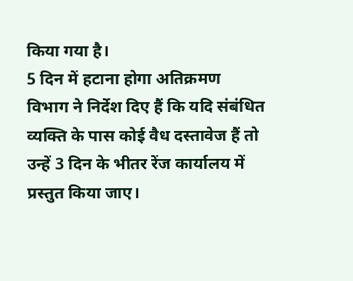किया गया है।
5 दिन में हटाना होगा अतिक्रमण
विभाग ने निर्देश दिए हैं कि यदि संबंधित व्यक्ति के पास कोई वैध दस्तावेज हैं तो उन्हें 3 दिन के भीतर रेंज कार्यालय में प्रस्तुत किया जाए।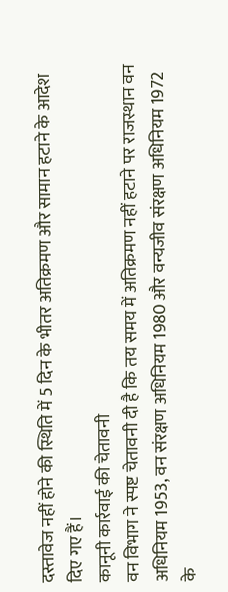दस्तावेज नहीं होने की स्थिति में 5 दिन के भीतर अतिक्रमण और सामान हटाने के आदेश दिए गए हैं।
कानूनी कार्रवाई की चेतावनी
वन विभाग ने स्पष्ट चेतावनी दी है कि तय समय में अतिक्रमण नहीं हटाने पर राजस्थान वन अधिनियम 1953, वन संरक्षण अधिनियम 1980 और वन्यजीव संरक्षण अधिनियम 1972 के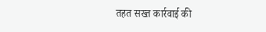तहत सख्त कार्रवाई की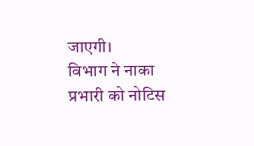जाएगी।
विभाग ने नाका प्रभारी को नोटिस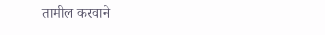तामील करवाने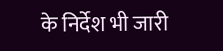के निर्देश भी जारी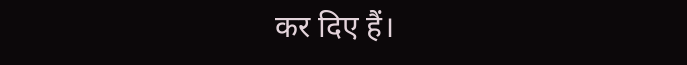कर दिए हैं।